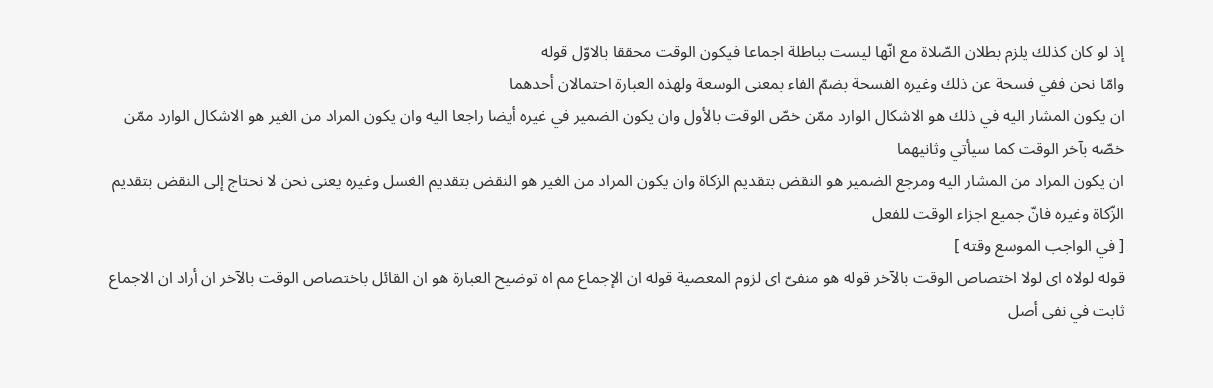إذ لو كان كذلك يلزم بطلان الصّلاة مع انّها ليست بباطلة اجماعا فيكون الوقت محققا بالاوّل قوله
وامّا نحن ففي فسحة عن ذلك وغيره الفسحة بضمّ الفاء بمعنى الوسعة ولهذه العبارة احتمالان أحدهما
ان يكون المشار اليه في ذلك هو الاشكال الوارد ممّن خصّ الوقت بالأول وان يكون الضمير في غيره أيضا راجعا اليه وان يكون المراد من الغير هو الاشكال الوارد ممّن خصّه بآخر الوقت كما سيأتي وثانيهما
ان يكون المراد من المشار اليه ومرجع الضمير هو النقض بتقديم الزكاة وان يكون المراد من الغير هو النقض بتقديم الغسل وغيره يعنى نحن لا نحتاج إلى النقض بتقديم الزّكاة وغيره فانّ جميع اجزاء الوقت للفعل
[ في الواجب الموسع وقته ]
قوله لولاه اى لولا اختصاص الوقت بالآخر قوله هو منفىّ اى لزوم المعصية قوله ان الإجماع مم اه توضيح العبارة هو ان القائل باختصاص الوقت بالآخر ان أراد ان الاجماع ثابت في نفى أصل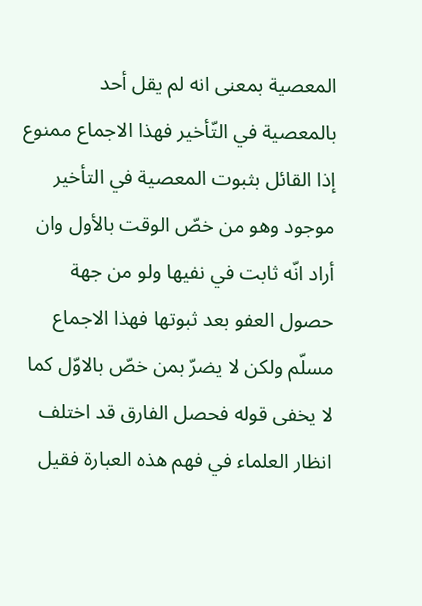المعصية بمعنى انه لم يقل أحد بالمعصية في التّأخير فهذا الاجماع ممنوع إذا القائل بثبوت المعصية في التأخير موجود وهو من خصّ الوقت بالأول وان أراد انّه ثابت في نفيها ولو من جهة حصول العفو بعد ثبوتها فهذا الاجماع مسلّم ولكن لا يضرّ بمن خصّ بالاوّل كما لا يخفى قوله فحصل الفارق قد اختلف انظار العلماء في فهم هذه العبارة فقيل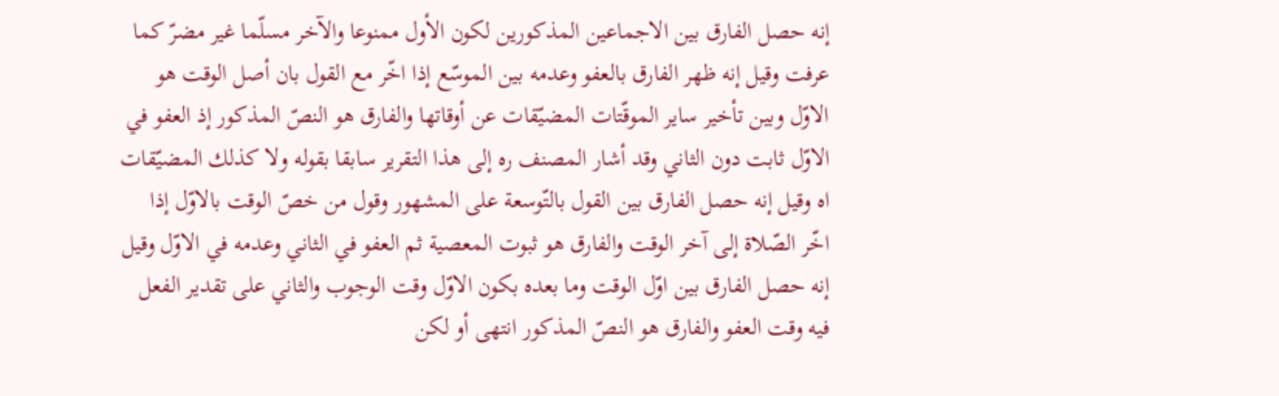إنه حصل الفارق بين الاجماعين المذكورين لكون الأول ممنوعا والآخر مسلّما غير مضرّ كما عرفت وقيل إنه ظهر الفارق بالعفو وعدمه بين الموسّع إذا اخّر مع القول بان أصل الوقت هو الاوّل وبين تأخير ساير الموقّتات المضيّقات عن أوقاتها والفارق هو النصّ المذكور إذ العفو في الاوّل ثابت دون الثاني وقد أشار المصنف ره إلى هذا التقرير سابقا بقوله ولا كذلك المضيّقات اه وقيل إنه حصل الفارق بين القول بالتّوسعة على المشهور وقول من خصّ الوقت بالاوّل إذا اخّر الصّلاة إلى آخر الوقت والفارق هو ثبوت المعصية ثم العفو في الثاني وعدمه في الاوّل وقيل إنه حصل الفارق بين اوّل الوقت وما بعده بكون الاوّل وقت الوجوب والثاني على تقدير الفعل فيه وقت العفو والفارق هو النصّ المذكور انتهى أو لكن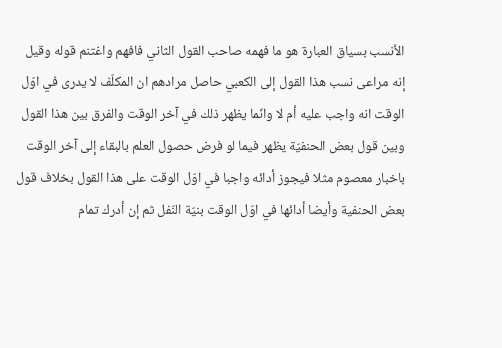الأنسب بسياق العبارة هو ما فهمه صاحب القول الثاني فافهم واغتنم قوله وقيل إنه مراعى نسب هذا القول إلى الكعبي حاصل مرادهم ان المكلّف لا يدرى في اوّل الوقت انه واجب عليه أم لا وانّما يظهر ذلك في آخر الوقت والفرق بين هذا القول وبين قول بعض الحنفيّة يظهر فيما لو فرض حصول العلم بالبقاء إلى آخر الوقت باخبار معصوم مثلا فيجوز أدائه واجبا في اوّل الوقت على هذا القول بخلاف قول بعض الحنفية وأيضا أدائها في اوّل الوقت بنيّة النّفل ثم إن أدرك تمام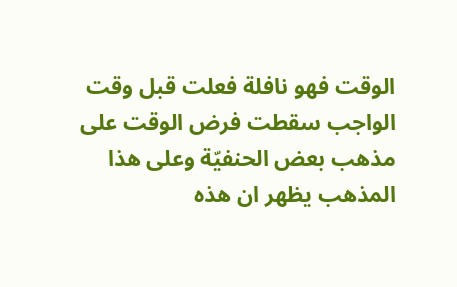الوقت فهو نافلة فعلت قبل وقت الواجب سقطت فرض الوقت على مذهب بعض الحنفيّة وعلى هذا المذهب يظهر ان هذه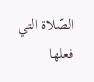الصّلاة التي فعلها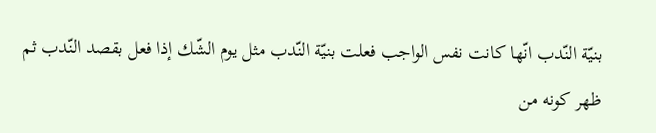بنيّة النّدب انّها كانت نفس الواجب فعلت بنيّة النّدب مثل يوم الشّك إذا فعل بقصد النّدب ثم ظهر كونه من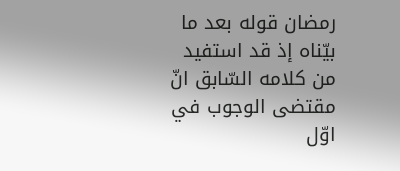رمضان قوله بعد ما بيّناه إذ قد استفيد من كلامه السّابق انّ مقتضى الوجوب في اوّل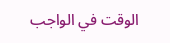الوقت في الواجب